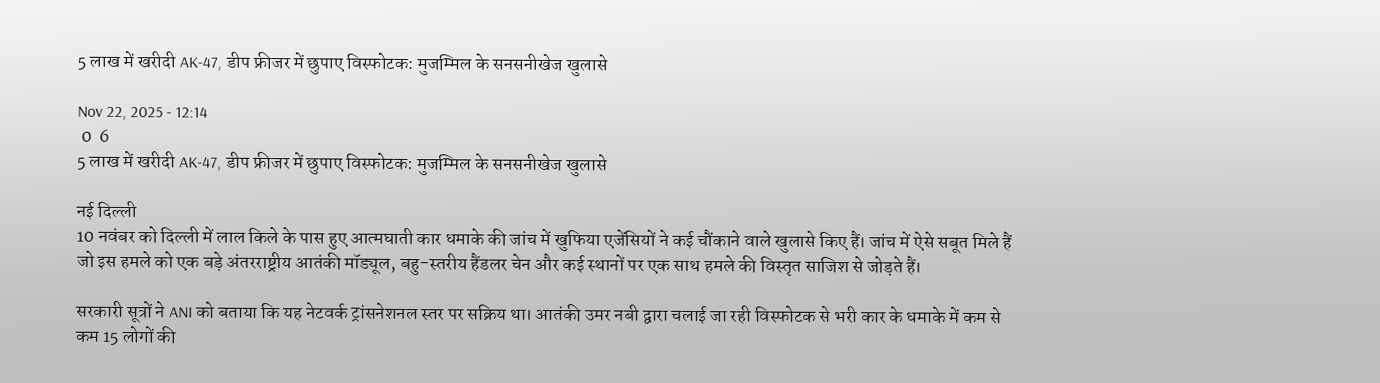5 लाख में खरीदी AK-47, डीप फ्रीजर में छुपाए विस्फोटक: मुजम्मिल के सनसनीखेज खुलासे

Nov 22, 2025 - 12:14
 0  6
5 लाख में खरीदी AK-47, डीप फ्रीजर में छुपाए विस्फोटक: मुजम्मिल के सनसनीखेज खुलासे

नई दिल्ली
10 नवंबर को दिल्ली में लाल किले के पास हुए आत्मघाती कार धमाके की जांच में खुफिया एजेंसियों ने कई चौंकाने वाले खुलासे किए हैं। जांच में ऐसे सबूत मिले हैं जो इस हमले को एक बड़े अंतरराष्ट्रीय आतंकी मॉड्यूल, बहु-स्तरीय हैंडलर चेन और कई स्थानों पर एक साथ हमले की विस्तृत साजिश से जोड़ते हैं।

सरकारी सूत्रों ने ANI को बताया कि यह नेटवर्क ट्रांसनेशनल स्तर पर सक्रिय था। आतंकी उमर नबी द्वारा चलाई जा रही विस्फोटक से भरी कार के धमाके में कम से कम 15 लोगों की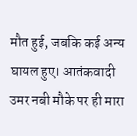मौत हुई, जबकि कई अन्य घायल हुए। आतंकवादी उमर नबी मौके पर ही मारा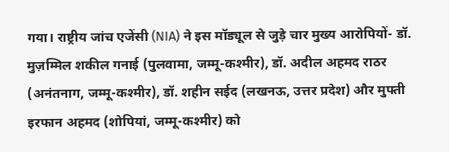गया। राष्ट्रीय जांच एजेंसी (NIA) ने इस मॉड्यूल से जुड़े चार मुख्य आरोपियों- डॉ. मुज़म्मिल शकील गनाई (पुलवामा, जम्मू-कश्मीर), डॉ. अदील अहमद राठर (अनंतनाग, जम्मू-कश्मीर), डॉ. शहीन सईद (लखनऊ, उत्तर प्रदेश) और मुफ्ती इरफान अहमद (शोपियां, जम्मू-कश्मीर) को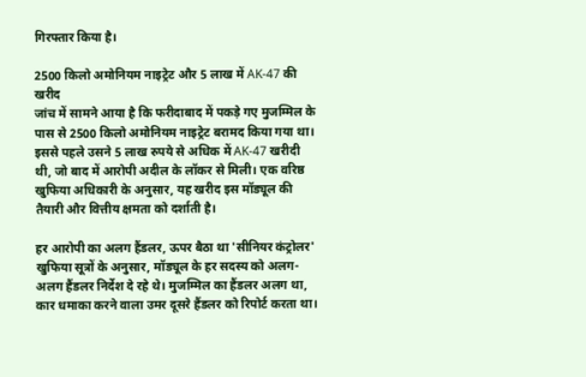गिरफ्तार किया है।

2500 किलो अमोनियम नाइट्रेट और 5 लाख में AK-47 की खरीद
जांच में सामने आया है कि फरीदाबाद में पकड़े गए मुजम्मिल के पास से 2500 किलो अमोनियम नाइट्रेट बरामद किया गया था। इससे पहले उसने 5 लाख रुपये से अधिक में AK-47 खरीदी थी, जो बाद में आरोपी अदील के लॉकर से मिली। एक वरिष्ठ खुफिया अधिकारी के अनुसार, यह खरीद इस मॉड्यूल की तैयारी और वित्तीय क्षमता को दर्शाती है।

हर आरोपी का अलग हैंडलर, ऊपर बैठा था 'सीनियर कंट्रोलर'
खुफिया सूत्रों के अनुसार, मॉड्यूल के हर सदस्य को अलग-अलग हैंडलर निर्देश दे रहे थे। मुजम्मिल का हैंडलर अलग था, कार धमाका करने वाला उमर दूसरे हैंडलर को रिपोर्ट करता था।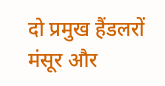दो प्रमुख हैंडलरों मंसूर और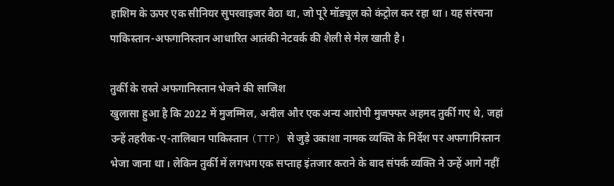हाशिम के ऊपर एक सीनियर सुपरवाइजर बैठा था, जो पूरे मॉड्यूल को कंट्रोल कर रहा था। यह संरचना पाकिस्तान-अफगानिस्तान आधारित आतंकी नेटवर्क की शैली से मेल खाती है।

तुर्की के रास्ते अफगानिस्तान भेजने की साजिश
खुलासा हुआ है कि 2022 में मुजम्मिल, अदील और एक अन्य आरोपी मुजफ्फर अहमद तुर्की गए थे, जहां उन्हें तहरीक-ए-तालिबान पाकिस्तान (TTP) से जुड़े उकाशा नामक व्यक्ति के निर्देश पर अफगानिस्तान भेजा जाना था। लेकिन तुर्की में लगभग एक सप्ताह इंतजार कराने के बाद संपर्क व्यक्ति ने उन्हें आगे नहीं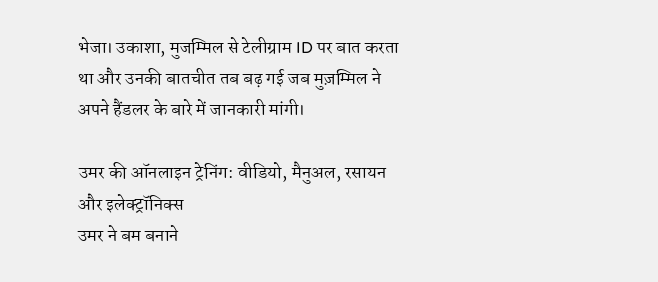भेजा। उकाशा, मुजम्मिल से टेलीग्राम ID पर बात करता था और उनकी बातचीत तब बढ़ गई जब मुज़म्मिल ने अपने हैंडलर के बारे में जानकारी मांगी।

उमर की ऑनलाइन ट्रेनिंग: वीडियो, मैनुअल, रसायन और इलेक्ट्रॉनिक्स
उमर ने बम बनाने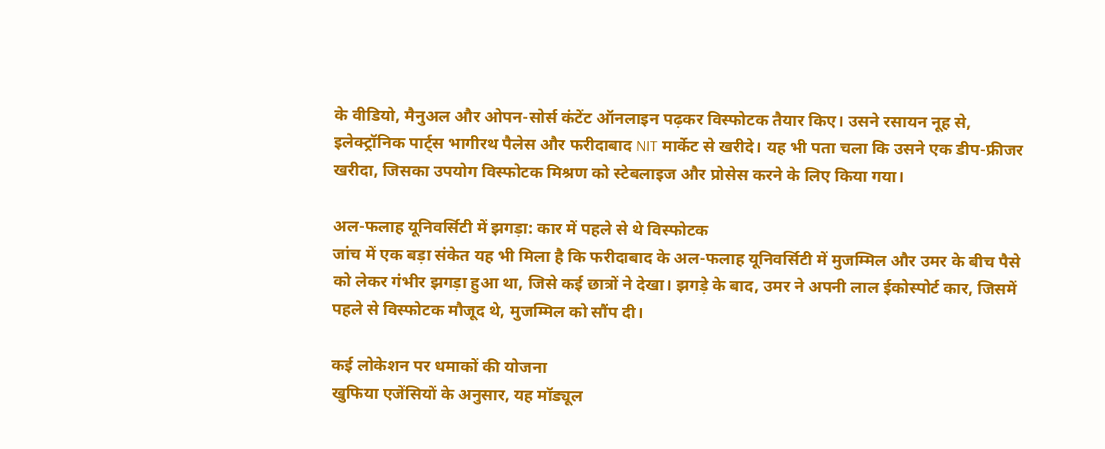के वीडियो, मैनुअल और ओपन-सोर्स कंटेंट ऑनलाइन पढ़कर विस्फोटक तैयार किए। उसने रसायन नूह से, इलेक्ट्रॉनिक पार्ट्स भागीरथ पैलेस और फरीदाबाद NIT मार्केट से खरीदे। यह भी पता चला कि उसने एक डीप-फ्रीजर खरीदा, जिसका उपयोग विस्फोटक मिश्रण को स्टेबलाइज और प्रोसेस करने के लिए किया गया।

अल-फलाह यूनिवर्सिटी में झगड़ा: कार में पहले से थे विस्फोटक
जांच में एक बड़ा संकेत यह भी मिला है कि फरीदाबाद के अल-फलाह यूनिवर्सिटी में मुजम्मिल और उमर के बीच पैसे को लेकर गंभीर झगड़ा हुआ था, जिसे कई छात्रों ने देखा। झगड़े के बाद, उमर ने अपनी लाल ईकोस्पोर्ट कार, जिसमें पहले से विस्फोटक मौजूद थे, मुजम्मिल को सौंप दी।

कई लोकेशन पर धमाकों की योजना
खुफिया एजेंसियों के अनुसार, यह मॉड्यूल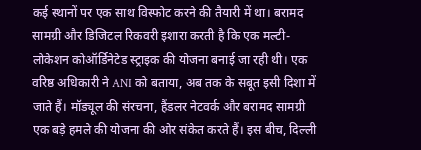कई स्थानों पर एक साथ विस्फोट करने की तैयारी में था। बरामद सामग्री और डिजिटल रिकवरी इशारा करती है कि एक मल्टी-लोकेशन कोऑर्डिनेटेड स्ट्राइक की योजना बनाई जा रही थी। एक वरिष्ठ अधिकारी ने ANI को बताया, अब तक के सबूत इसी दिशा में जाते हैं। मॉड्यूल की संरचना, हैंडलर नेटवर्क और बरामद सामग्री एक बड़े हमले की योजना की ओर संकेत करते हैं। इस बीच, दिल्ली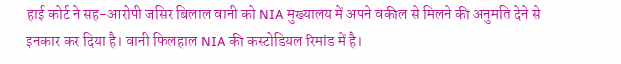हाई कोर्ट ने सह-आरोपी जसिर बिलाल वानी को NIA मुख्यालय में अपने वकील से मिलने की अनुमति देने से इनकार कर दिया है। वानी फिलहाल NIA की कस्टोडियल रिमांड में है।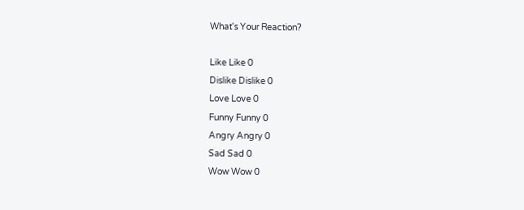What's Your Reaction?

Like Like 0
Dislike Dislike 0
Love Love 0
Funny Funny 0
Angry Angry 0
Sad Sad 0
Wow Wow 0